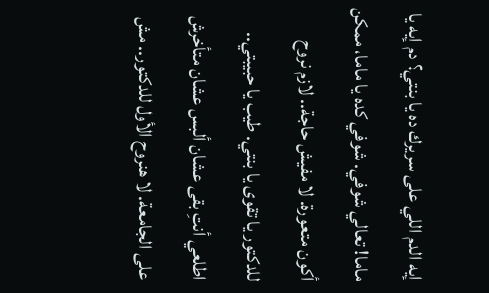إيه الدم اللي على سريرك ده يا بنتي؟ دم إيه يا ماما! تعالي شوفي. شوفي كده يا ماما، ممكن أكون متعورة. لا مفيش حاجة.. لازم نروح للدكتور يا تقوى يا بنتي. طيب يا حبيبتي.. اطلعي أنتِ بقى عشان ألبس عشان متأخرش على الجامعة. لا هنروح الأول للدكتور.. مش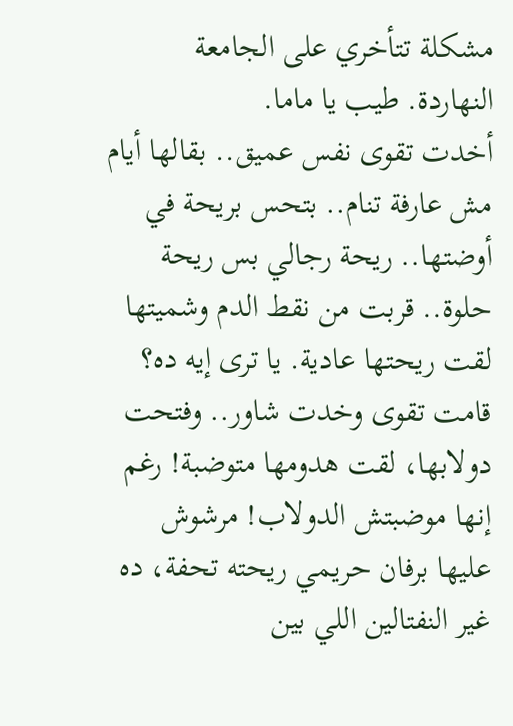مشكلة تتأخري على الجامعة النهاردة. طيب يا ماما.
أخدت تقوى نفس عميق.. بقالها أيام مش عارفة تنام.. بتحس بريحة في أوضتها.. ريحة رجالي بس ريحة حلوة.. قربت من نقط الدم وشميتها لقت ريحتها عادية. يا ترى إيه ده؟ قامت تقوى وخدت شاور.. وفتحت دولابها، لقت هدومها متوضبة! رغم إنها موضبتش الدولاب! مرشوش عليها برفان حريمي ريحته تحفة، ده غير النفتالين اللي بين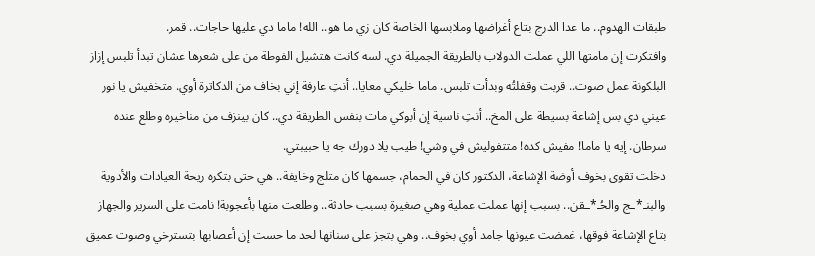طبقات الهدوم.. ما عدا الدرج بتاع أغراضها وملابسها الخاصة كان زي ما هو.. الله! ماما دي عليها حاجات.. قمر.
وافتكرت إن مامتها اللي عملت الدولاب بالطريقة الجميلة دي. لسه كانت هتشيل الفوطة من على شعرها عشان تبدأ تلبس إزاز البلكونة عمل صوت.. قربت وقفلتُه وبدأت تلبس. ماما خليكي معايا.. أنتِ عارفة إني بخاف من الدكاترة أوي. متخفيش يا نور عيني دي بس إشاعة بسيطة على المخ.. أنتِ ناسية إن أبوكي مات بنفس الطريقة دي.. كان بينزف من مناخيره وطلع عنده سرطان. إيه يا ماما! مفيش كده! متتفوليش في وشي! طيب يلا دورك جه يا حبيبتي.
دخلت تقوى بخوف أوضة الإشاعة، الدكتور كان في الحمام، جسمها كان متلج وخايفة.. هي حتى بتكره ريحة العيادات والأدوية والبنـ*ـج والحُـ*ـقن.. بسبب إنها عملت عملية وهي صغيرة بسبب حادثة.. وطلعت منها بأعجوبة! نامت على السرير والجهاز بتاع الإشاعة فوقها، غمضت عيونها جامد أوي بخوف.. وهي بتجز على سنانها لحد ما حست إن أعصابها بتسترخي وصوت عميق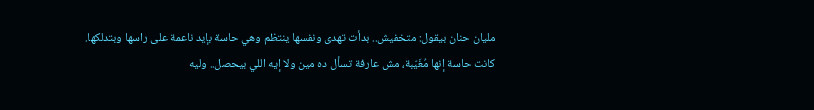مليان حنان بيقول: متخفيش.. بدأت تهدى ونفسها ينتظم وهي حاسة بإيد ناعمة على راسها وبتدلكها.
كانت حاسة إنها مُغَيّبة، مش عارفة تسأل ده مين ولا إيه اللي بيحصل.. وليه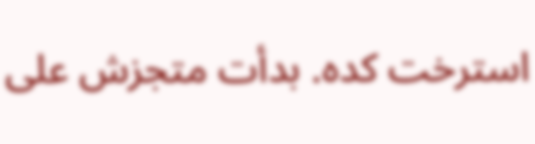استرخت كده. بدأت متجزش على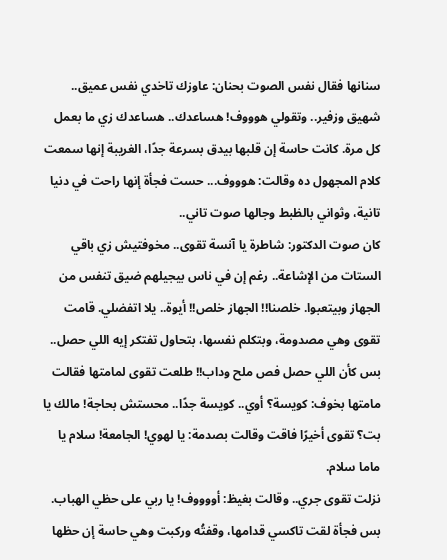سنانها فقال نفس الصوت بحنان: عاوزك تاخدي نفس عميق.. شهيق وزفير.. وتقولي هوووف! هساعدك.. هساعدك زي ما بعمل كل مرة. كانت حاسة إن قلبها بيدق بسرعة جدًا، الغريبة إنها سمعت كلام المجهول ده وقالت: هوووف... حست فجأة إنها راحت في دنيا تانية، وثواني بالظبط وجالها صوت تاني..
كان صوت الدكتور: شاطرة يا آنسة تقوى.. مخوفتيش زي باقي الستات من الإشاعة.. رغم إن في ناس بيجيلهم ضيق تنفس من الجهاز وبيتعبوا. خلصنا!! الجهاز خلص!! أيوة.. يلا اتفضلي. قامت تقوى وهي مصدومة، وبتكلم نفسها، بتحاول تفتكر إيه اللي حصل.. بس كأن اللي حصل فص ملح وداب!! طلعت تقوى لمامتها فقالت مامتها بخوف: كويسة؟ أوي.. كويسة جدًا.. محستش بحاجة! مالك يا بت؟ تقوى أخيرًا فاقت وقالت بصدمة: يا لهوي! الجامعة! سلام يا ماما سلام.
نزلت تقوى جري.. وقالت بغيظ: أووووف! يا ربي على حظي الهباب. بس فجأة لقت تاكسي قدامها، وقفتُه وركبت وهي حاسة إن حظها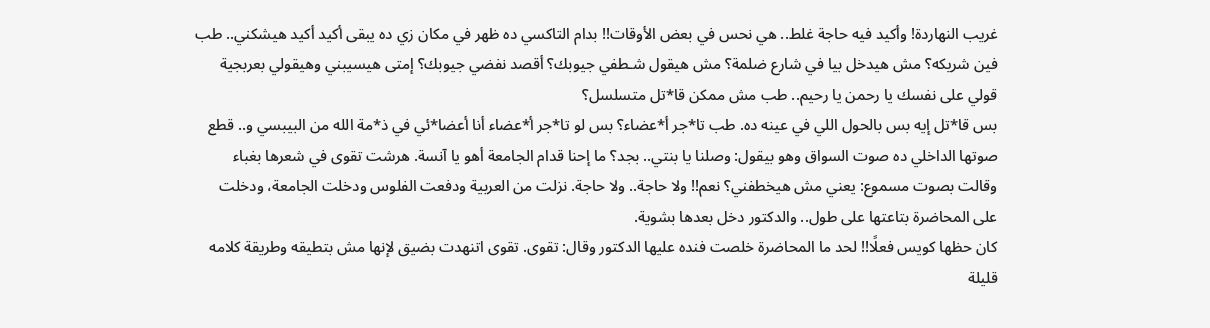غريب النهاردة! وأكيد فيه حاجة غلط.. هي نحس في بعض الأوقات!! بدام التاكسي ده ظهر في مكان زي ده يبقى أكيد أكيد هيشكني.. طب فين شريكه؟ مش هيدخل بيا في شارع ضلمة؟ مش هيقول شـطفي جيوبك؟ أقصد نفضي جيوبك؟ إمتى هيسيبني وهيقولي بعربجية قولي على نفسك يا رحمن يا رحيم.. طب مش ممكن قا*تل متسلسل؟
بس قا*تل إيه بس بالحول اللي في عينه ده. طب تا*جر أ*عضاء؟ بس لو تا*جر أ*عضاء أنا أعضا*ئي في ذ*مة الله من البيبسي و.. قطع صوتها الداخلي ده صوت السواق وهو بيقول: وصلنا يا بنتي.. بجد؟ ما إحنا قدام الجامعة أهو يا آنسة. هرشت تقوى في شعرها بغباء وقالت بصوت مسموع: يعني مش هيخطفني؟ نعم!! ولا حاجة.. ولا حاجة. نزلت من العربية ودفعت الفلوس ودخلت الجامعة، ودخلت على المحاضرة بتاعتها على طول.. والدكتور دخل بعدها بشوية.
كان حظها كويس فعلًا!! لحد ما المحاضرة خلصت فنده عليها الدكتور وقال: تقوى. تقوى اتنهدت بضيق لإنها مش بتطيقه وطريقة كلامه قليلة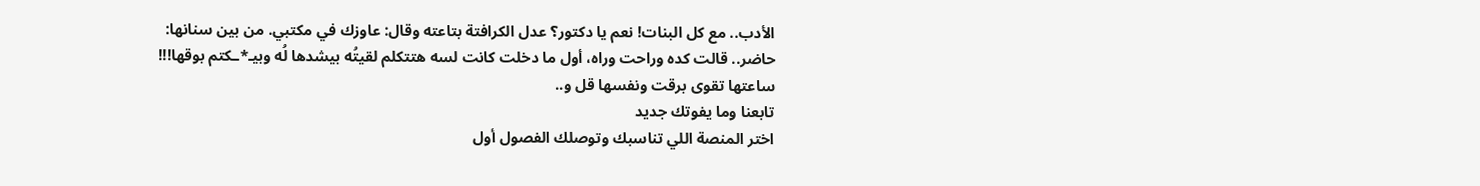الأدب.. مع كل البنات! نعم يا دكتور؟ عدل الكرافتة بتاعته وقال: عاوزك في مكتبي. من بين سنانها: حاضر.. قالت كده وراحت وراه، أول ما دخلت كانت لسه هتتكلم لقيتُه بيشدها لُه وبيـ*ـكتم بوقها!!! ساعتها تقوى برقت ونفسها قل و..
تابعنا وما يفوتك جديد
اختر المنصة اللي تناسبك وتوصلك الفصول أول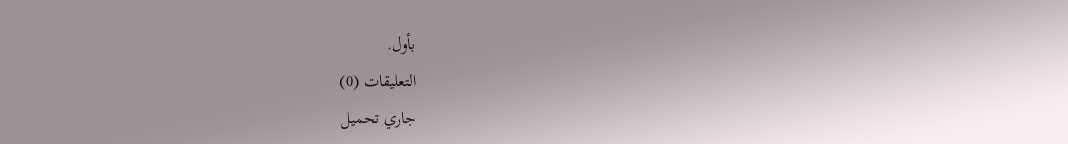بأول.
التعليقات (0)
جاري تحميل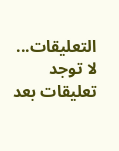التعليقات...
لا توجد تعليقات بعد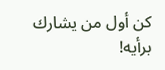كن أول من يشارك برأيه!